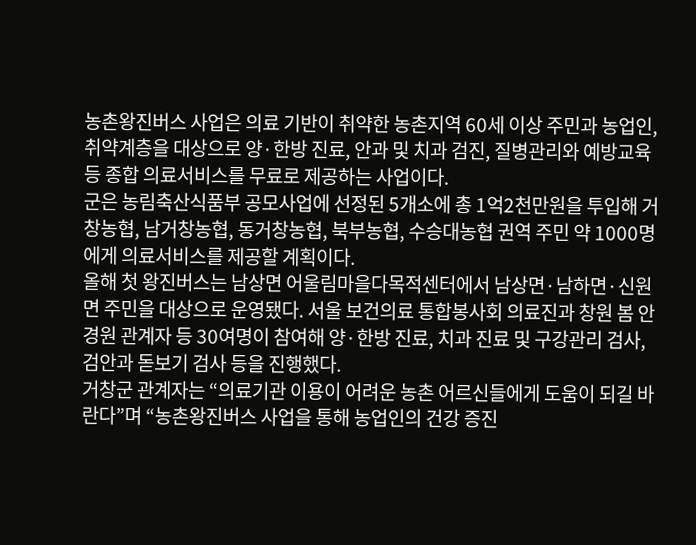농촌왕진버스 사업은 의료 기반이 취약한 농촌지역 60세 이상 주민과 농업인, 취약계층을 대상으로 양·한방 진료, 안과 및 치과 검진, 질병관리와 예방교육 등 종합 의료서비스를 무료로 제공하는 사업이다.
군은 농림축산식품부 공모사업에 선정된 5개소에 총 1억2천만원을 투입해 거창농협, 남거창농협, 동거창농협, 북부농협, 수승대농협 권역 주민 약 1000명에게 의료서비스를 제공할 계획이다.
올해 첫 왕진버스는 남상면 어울림마을다목적센터에서 남상면·남하면·신원면 주민을 대상으로 운영됐다. 서울 보건의료 통합봉사회 의료진과 창원 봄 안경원 관계자 등 30여명이 참여해 양·한방 진료, 치과 진료 및 구강관리 검사, 검안과 돋보기 검사 등을 진행했다.
거창군 관계자는 “의료기관 이용이 어려운 농촌 어르신들에게 도움이 되길 바란다”며 “농촌왕진버스 사업을 통해 농업인의 건강 증진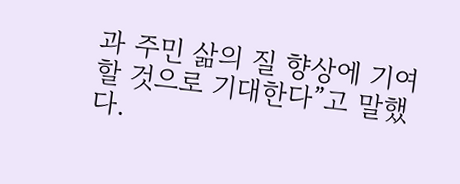과 주민 삶의 질 향상에 기여할 것으로 기대한다”고 말했다.